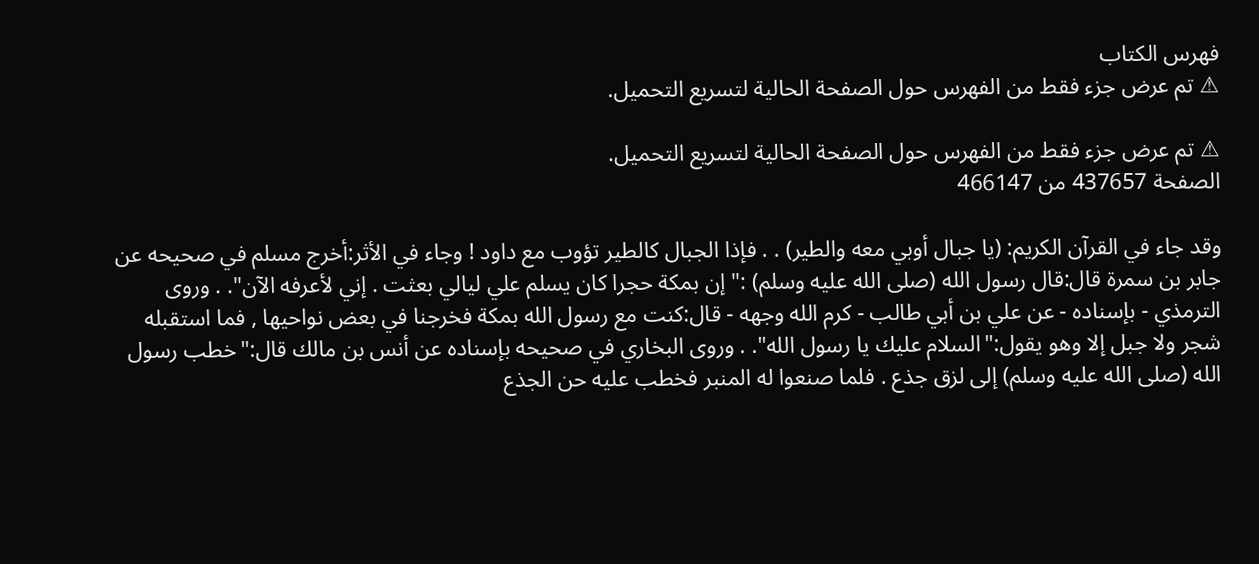فهرس الكتاب
⚠ تم عرض جزء فقط من الفهرس حول الصفحة الحالية لتسريع التحميل.

⚠ تم عرض جزء فقط من الفهرس حول الصفحة الحالية لتسريع التحميل.
الصفحة 437657 من 466147

وقد جاء في القرآن الكريم: (يا جبال أوبي معه والطير) . . فإذا الجبال كالطير تؤوب مع داود ! وجاء في الأثر:أخرج مسلم في صحيحه عن جابر بن سمرة قال:قال رسول الله (صلى الله عليه وسلم) :"إن بمكة حجرا كان يسلم علي ليالي بعثت . إني لأعرفه الآن". . وروى الترمذي - بإسناده - عن علي بن أبي طالب - كرم الله وجهه - قال:كنت مع رسول الله بمكة فخرجنا في بعض نواحيها , فما استقبله شجر ولا جبل إلا وهو يقول:"السلام عليك يا رسول الله". . وروى البخاري في صحيحه بإسناده عن أنس بن مالك قال:"خطب رسول الله (صلى الله عليه وسلم) إلى لزق جذع . فلما صنعوا له المنبر فخطب عليه حن الجذع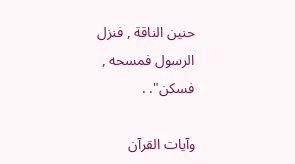حنين الناقة , فنزل الرسول فمسحه , فسكن". .

وآيات القرآن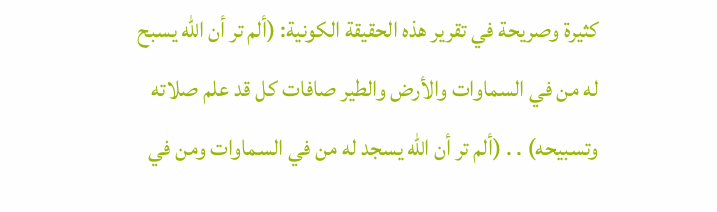كثيرة وصريحة في تقرير هذه الحقيقة الكونية: (ألم تر أن الله يسبح له من في السماوات والأرض والطير صافات كل قد علم صلاته وتسبيحه) . . (ألم تر أن الله يسجد له من في السماوات ومن في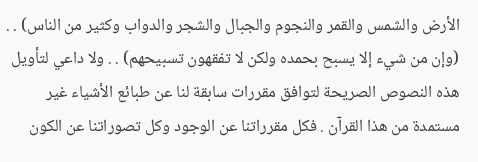الأرض والشمس والقمر والنجوم والجبال والشجر والدواب وكثير من الناس) . . (وإن من شيء إلا يسبح بحمده ولكن لا تفقهون تسبيحهم) . . ولا داعي لتأويل هذه النصوص الصريحة لتوافق مقررات سابقة لنا عن طبائع الأشياء غير مستمدة من هذا القرآن . فكل مقرراتنا عن الوجود وكل تصوراتنا عن الكون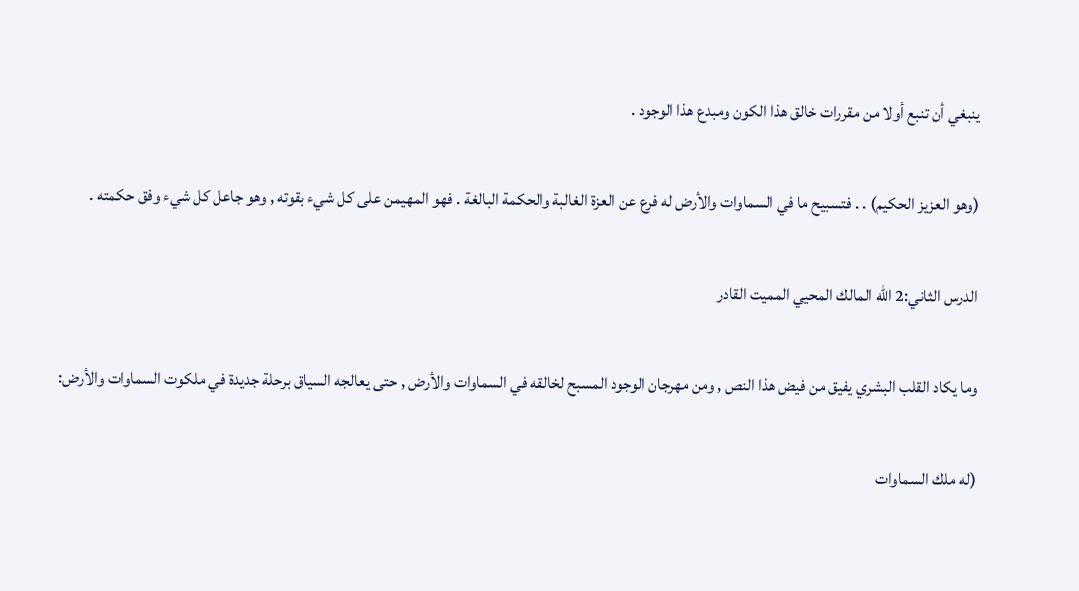ينبغي أن تنبع أولا من مقررات خالق هذا الكون ومبدع هذا الوجود .

(وهو العزيز الحكيم) . . فتسبيح ما في السماوات والأرض له فرع عن العزة الغالبة والحكمة البالغة . فهو المهيمن على كل شيء بقوته , وهو جاعل كل شيء وفق حكمته .

الدرس الثاني:2 الله المالك المحيي المميت القادر

وما يكاد القلب البشري يفيق من فيض هذا النص , ومن مهرجان الوجود المسبح لخالقه في السماوات والأرض , حتى يعالجه السياق برحلة جديدة في ملكوت السماوات والأرض:

(له ملك السماوات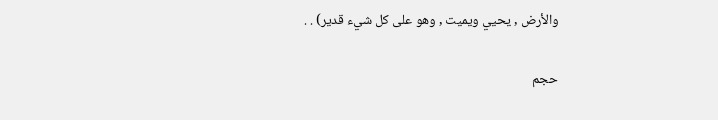والأرض , يحيي ويميت , وهو على كل شيء قدير) . .

حجم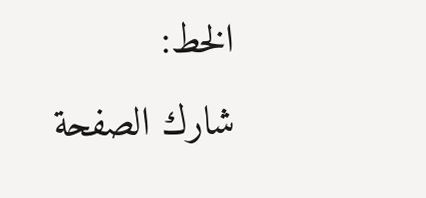الخط:
شارك الصفحة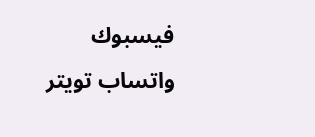فيسبوك واتساب تويتر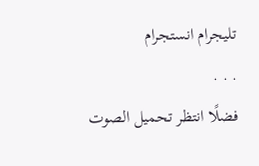تليجرام انستجرام
. . .
فضلًا انتظر تحميل الصوت